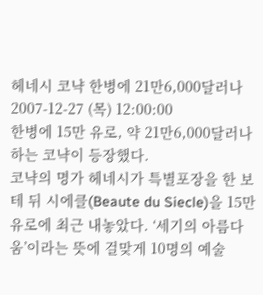헤네시 코냑 한병에 21만6,000달러나
2007-12-27 (목) 12:00:00
한병에 15만 유로, 약 21만6,000달러나 하는 코냑이 등장했다.
코냑의 명가 헤네시가 특별포장을 한 보테 뒤 시에클(Beaute du Siecle)을 15만 유로에 최근 내놓았다. ‘세기의 아름다움’이라는 뜻에 걸맞게 10명의 예술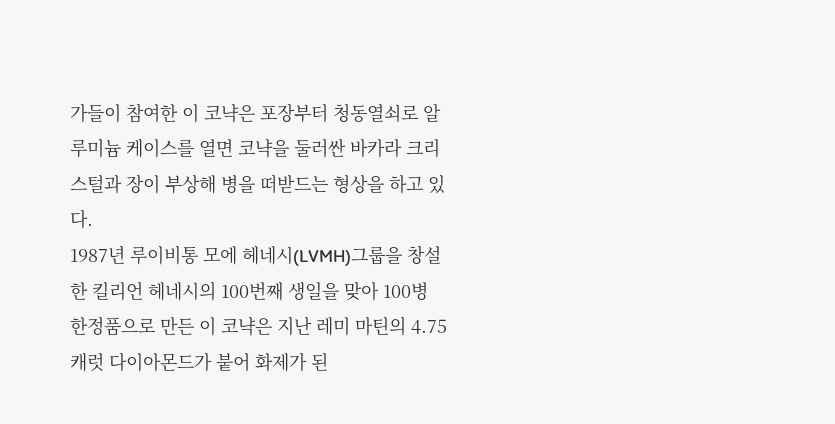가들이 참여한 이 코냑은 포장부터 청동열쇠로 알루미늄 케이스를 열면 코냑을 둘러싼 바카라 크리스털과 장이 부상해 병을 떠받드는 형상을 하고 있다.
1987년 루이비통 모에 헤네시(LVMH)그룹을 창설한 킬리언 헤네시의 100번째 생일을 맞아 100병 한정품으로 만든 이 코냑은 지난 레미 마틴의 4.75캐럿 다이아몬드가 붙어 화제가 된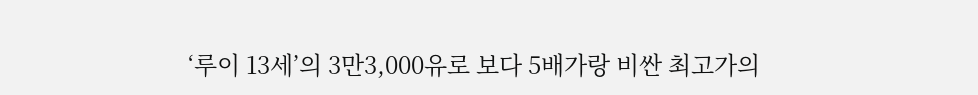‘루이 13세’의 3만3,000유로 보다 5배가랑 비싼 최고가의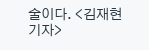술이다. <김재현 기자>